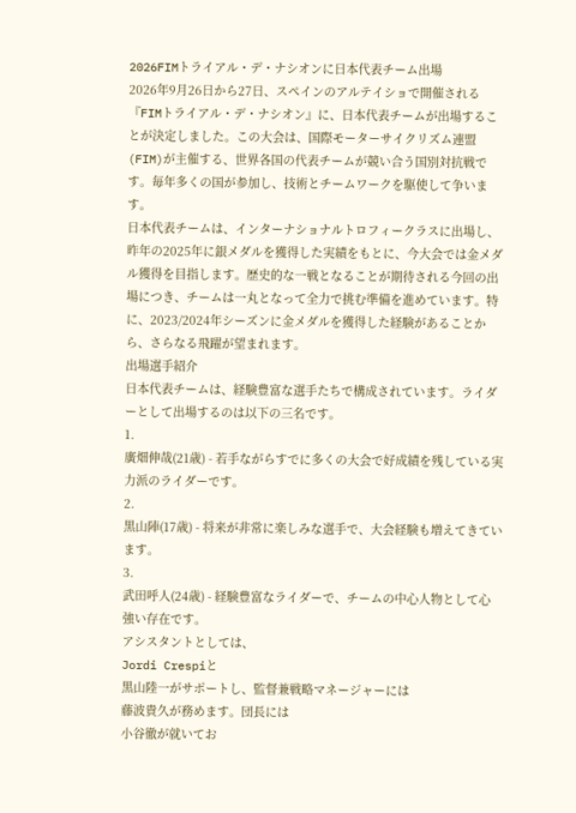2026FIMトライアル・デ・ナシオンに日本代表チーム出場
2026年9月26日から27日、スペインのアルテイショで開催される『FIMトライアル・デ・ナシオン』に、日本代表チームが出場することが決定しました。この大会は、国際モーターサイクリズム連盟(FIM)が主催する、世界各国の代表チームが競い合う国別対抗戦です。毎年多くの国が参加し、技術とチームワークを駆使して争います。
日本代表チームは、インターナショナルトロフィークラスに出場し、昨年の2025年に銀メダルを獲得した実績をもとに、今大会では金メダル獲得を目指します。歴史的な一戦となることが期待される今回の出場につき、チームは一丸となって全力で挑む準備を進めています。特に、2023/2024年シーズンに金メダルを獲得した経験があることから、さらなる飛躍が望まれます。
出場選手紹介
日本代表チームは、経験豊富な選手たちで構成されています。ライダーとして出場するのは以下の三名です。
1.
廣畑伸哉(21歳) - 若手ながらすでに多くの大会で好成績を残している実力派のライダーです。
2.
黒山陣(17歳) - 将来が非常に楽しみな選手で、大会経験も増えてきています。
3.
武田呼人(24歳) - 経験豊富なライダーで、チームの中心人物として心強い存在です。
アシスタントとしては、
Jordi Crespiと
黒山陸一がサポートし、監督兼戦略マネージャーには
藤波貴久が務めます。団長には
小谷徹が就いてお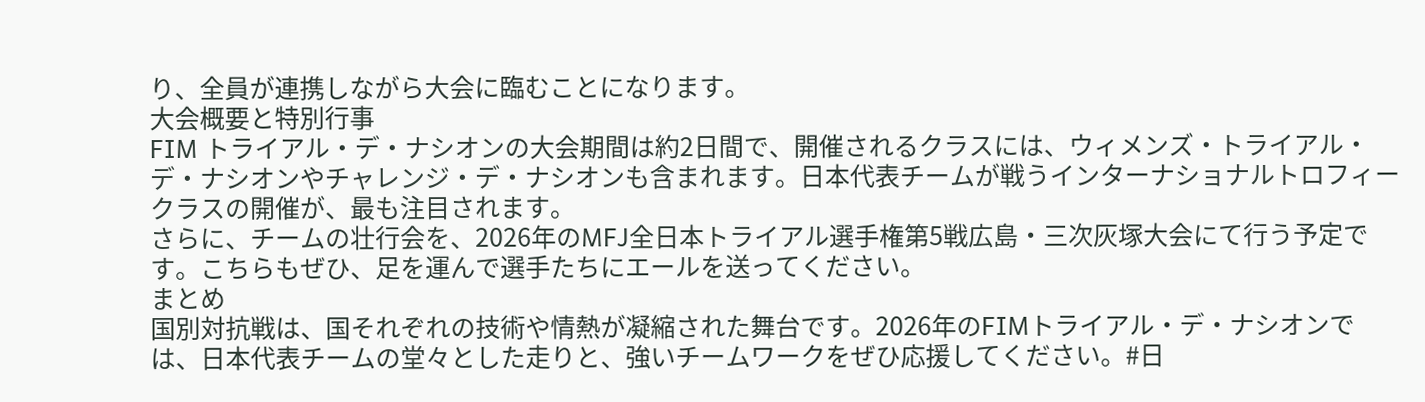り、全員が連携しながら大会に臨むことになります。
大会概要と特別行事
FIM トライアル・デ・ナシオンの大会期間は約2日間で、開催されるクラスには、ウィメンズ・トライアル・デ・ナシオンやチャレンジ・デ・ナシオンも含まれます。日本代表チームが戦うインターナショナルトロフィークラスの開催が、最も注目されます。
さらに、チームの壮行会を、2026年のMFJ全日本トライアル選手権第5戦広島・三次灰塚大会にて行う予定です。こちらもぜひ、足を運んで選手たちにエールを送ってください。
まとめ
国別対抗戦は、国それぞれの技術や情熱が凝縮された舞台です。2026年のFIMトライアル・デ・ナシオンでは、日本代表チームの堂々とした走りと、強いチームワークをぜひ応援してください。#日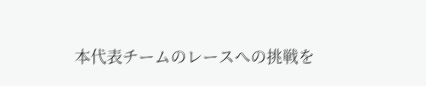本代表チームのレースへの挑戦を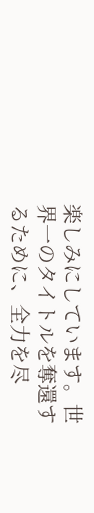楽しみにしています。世界一のタイトルを奪還するために、全力を尽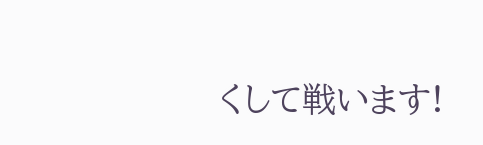くして戦います!